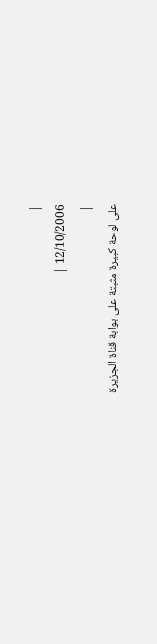|
12/10/2006 |
|
على لوحة كبيرة مثبتة على بوابة قناة الجزيرة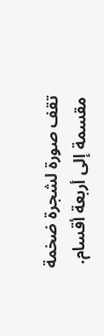تقف صورة لشجرة ضخمة مقسمة إلى أربعة أقسام.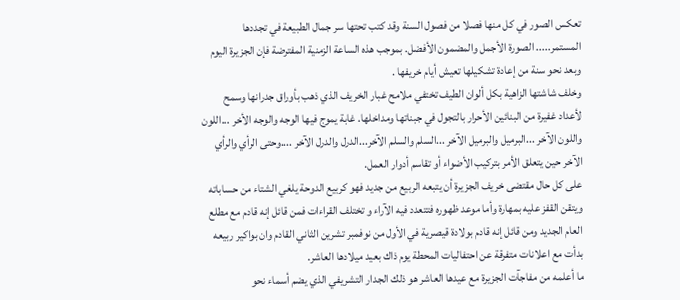تعكس الصور في كل منها فصلا من فصول السنة وقد كتب تحتها سر جمال الطبيعة في تجددها المستمر..... الصورة الأجمل والمضمون الأفضل. بموجب هذه الساعة الزمنية المفترضة فإن الجزيرة اليوم وبعد نحو سنة من إعادة تشكيلها تعيش أيام خريفها .
وخلف شاشتها الزاهية بكل ألوان الطيف تختفي ملامح غبار الخريف الذي ذهب بأوراق جدرانها وسمح لأعداد غفيرة من البنائين الأحرار بالتجول في جبناتها ومداخلها. غابة يموج فيها الوجه والوجه الأخر ...اللون واللون الآخر ...البرميل والبرميل الآخر ...السلم والسلم الآخر...الدرل والدرل الآخر ....وحتى الرأي والرأي الآخر حين يتعلق الأمر بتركيب الأضواء أو تقاسم أدوار العمل.
على كل حال مقتضى خريف الجزيرة أن يتبعه الربيع من جديد فهو كربيع الدوحة يلغي الشتاء من حساباته ويتقن القفز عليه بمهارة وأما موعد ظهوره فتتعدد فيه الآراء و تختلف القراءات فمن قائل إنه قادم مع مطلع العام الجديد ومن قائل إنه قادم بولادة قيصرية في الأول من نوفمبر تشرين الثاني القادم وان بواكير ربيعه بدأت مع اعلانات متفرقة عن احتفاليات المحطة يوم ذاك بعيد ميلادها العاشر.
ما أعلمه من مفاجآت الجزيرة مع عيدها العاشر هو ذلك الجدار التشريفي الذي يضم أسماء نحو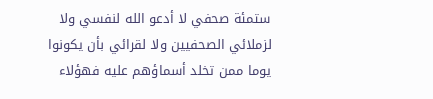ستمئة صحفي لا أدعو الله لنفسي ولا لزملائي الصحفيين ولا لقرائي بأن يكونوا يوما ممن تخلد أسماؤهم عليه فهؤلاء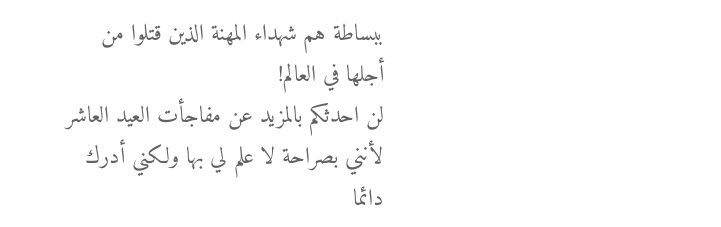ببساطة هم شهداء المهنة الذين قتلوا من أجلها في العالم!
لن احدثكم بالمزيد عن مفاجأت العيد العاشر لأنني بصراحة لا علم لي بها ولكني أدرك دائما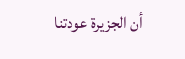أن الجزيرة عودتنا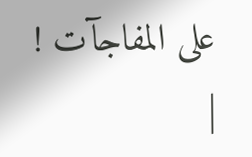على المفاجآت !
|